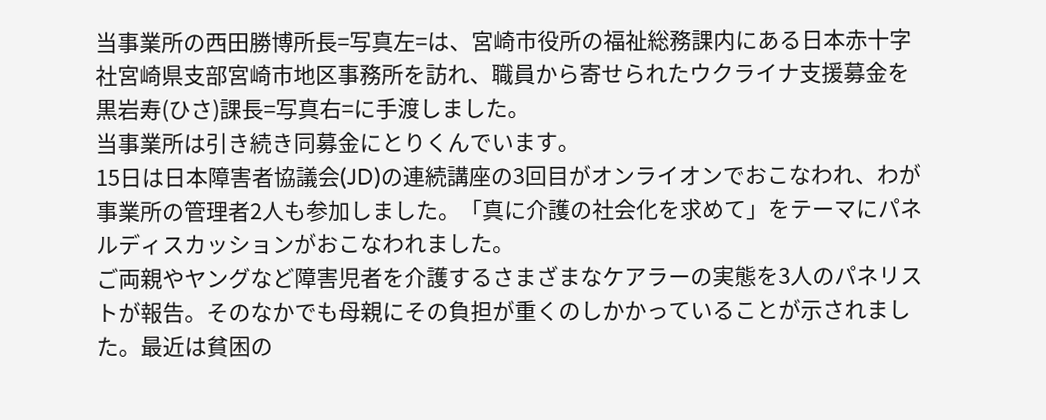当事業所の西田勝博所長=写真左=は、宮崎市役所の福祉総務課内にある日本赤十字社宮崎県支部宮崎市地区事務所を訪れ、職員から寄せられたウクライナ支援募金を黒岩寿(ひさ)課長=写真右=に手渡しました。
当事業所は引き続き同募金にとりくんでいます。
15日は日本障害者協議会(JD)の連続講座の3回目がオンライオンでおこなわれ、わが事業所の管理者2人も参加しました。「真に介護の社会化を求めて」をテーマにパネルディスカッションがおこなわれました。
ご両親やヤングなど障害児者を介護するさまざまなケアラーの実態を3人のパネリストが報告。そのなかでも母親にその負担が重くのしかかっていることが示されました。最近は貧困の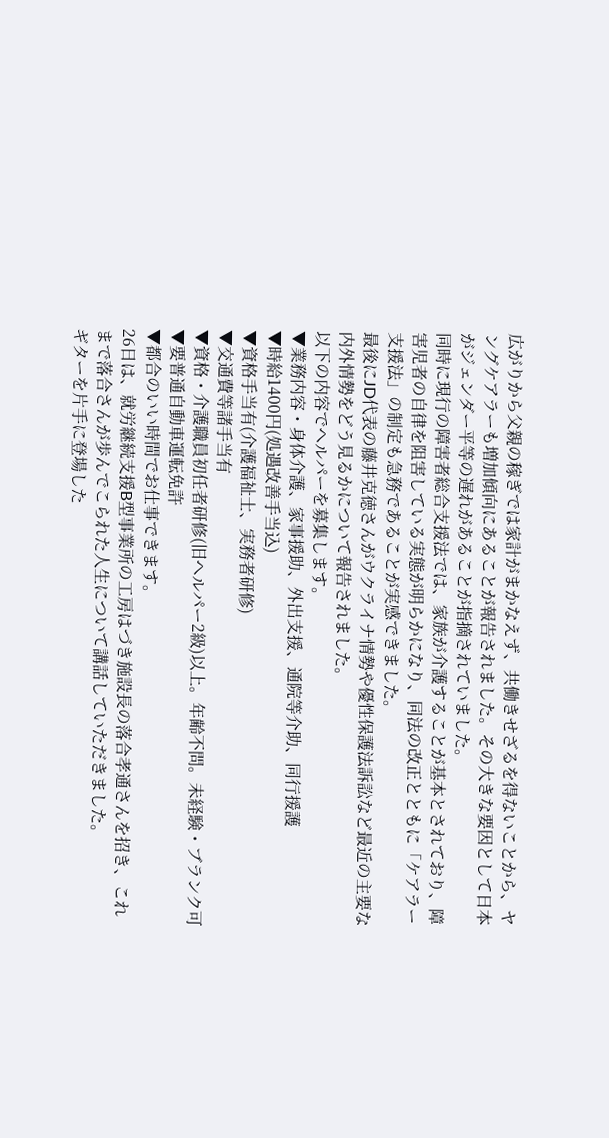広がりから父親の稼ぎでは家計がまかなえず、共働きせざるを得ないことから、ヤングケアラーも増加傾向にあることが報告されました。その大きな要因として日本がジェンダー平等の遅れがあることが指摘されていました。
同時に現行の障害者総合支援法では、家族が介護することが基本とされており、障害児者の自律を阻害している実態が明らかになり、同法の改正とともに「ケアラー支援法」の制定も急務であることが実感できました。
最後にJD代表の藤井克徳さんがウクライナ情勢や優性保護法訴訟など最近の主要な内外情勢をどう見るかについて報告されました。
以下の内容でヘルパーを募集します。
▼業務内容・身体介護、家事援助、外出支援、通院等介助、同行援護
▼時給1400円(処遇改善手当込)
▼資格手当有(介護福祉士、実務者研修)
▼交通費等諸手当有
▼資格・介護職員初任者研修(旧ヘルパー2級)以上。年齢不問。未経験・ブランク可
▼要普通自動車運転免許
▼都合のいい時間でお仕事できます。
26日は、就労継続支援B型事業所の工房はづき施設長の落合孝通さんを招き、これまで落合さんが歩んでこられた人生について講話していただきました。
ギターを片手に登場した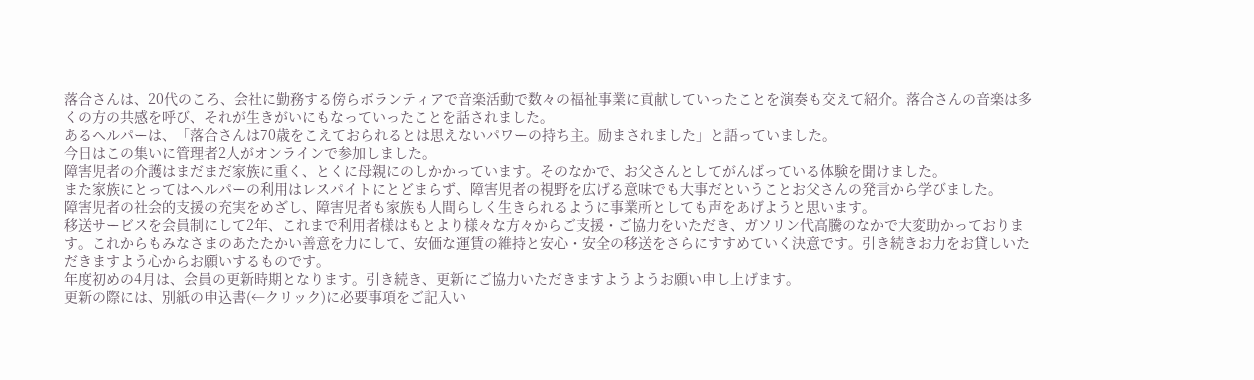落合さんは、20代のころ、会社に勤務する傍らボランティアで音楽活動で数々の福祉事業に貢献していったことを演奏も交えて紹介。落合さんの音楽は多くの方の共感を呼び、それが生きがいにもなっていったことを話されました。
あるヘルパーは、「落合さんは70歳をこえておられるとは思えないパワーの持ち主。励まされました」と語っていました。
今日はこの集いに管理者2人がオンラインで参加しました。
障害児者の介護はまだまだ家族に重く、とくに母親にのしかかっています。そのなかで、お父さんとしてがんばっている体験を聞けました。
また家族にとってはヘルパーの利用はレスパイトにとどまらず、障害児者の視野を広げる意味でも大事だということお父さんの発言から学びました。
障害児者の社会的支援の充実をめざし、障害児者も家族も人間らしく生きられるように事業所としても声をあげようと思います。
移送サービスを会員制にして2年、これまで利用者様はもとより様々な方々からご支援・ご協力をいただき、ガソリン代高騰のなかで大変助かっております。これからもみなさまのあたたかい善意を力にして、安価な運賃の維持と安心・安全の移送をさらにすすめていく決意です。引き続きお力をお貸しいただきますよう心からお願いするものです。
年度初めの4月は、会員の更新時期となります。引き続き、更新にご協力いただきますようようお願い申し上げます。
更新の際には、別紙の申込書(←クリック)に必要事項をご記入い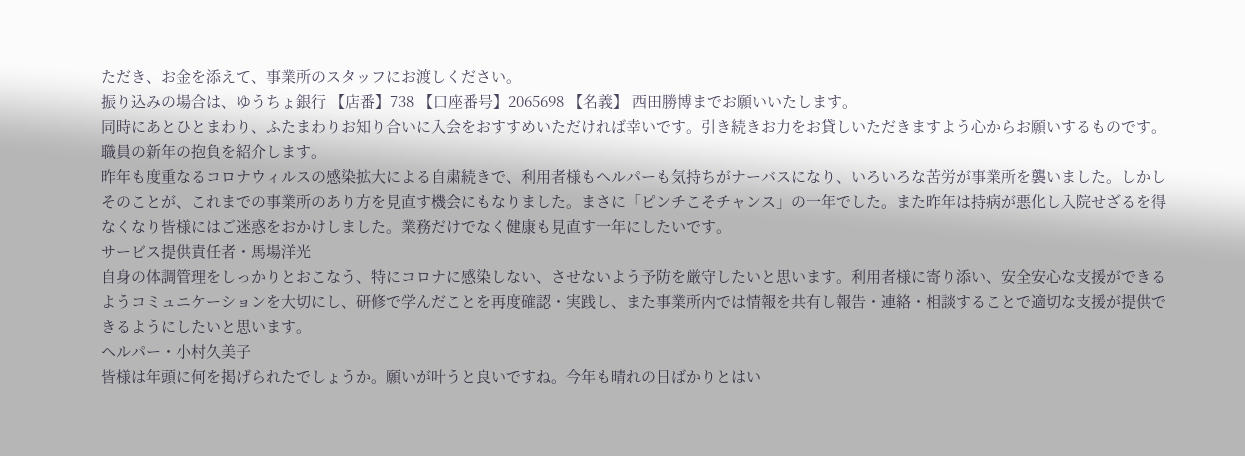ただき、お金を添えて、事業所のスタッフにお渡しください。
振り込みの場合は、ゆうちょ銀行 【店番】738 【口座番号】2065698 【名義】 西田勝博までお願いいたします。
同時にあとひとまわり、ふたまわりお知り合いに入会をおすすめいただければ幸いです。引き続きお力をお貸しいただきますよう心からお願いするものです。
職員の新年の抱負を紹介します。
昨年も度重なるコロナウィルスの感染拡大による自粛続きで、利用者様もヘルパーも気持ちがナーバスになり、いろいろな苦労が事業所を襲いました。しかしそのことが、これまでの事業所のあり方を見直す機会にもなりました。まさに「ピンチこそチャンス」の一年でした。また昨年は持病が悪化し入院せざるを得なくなり皆様にはご迷惑をおかけしました。業務だけでなく健康も見直す一年にしたいです。
サービス提供責任者・馬場洋光
自身の体調管理をしっかりとおこなう、特にコロナに感染しない、させないよう予防を厳守したいと思います。利用者様に寄り添い、安全安心な支援ができるようコミュニケーションを大切にし、研修で学んだことを再度確認・実践し、また事業所内では情報を共有し報告・連絡・相談することで適切な支援が提供できるようにしたいと思います。
ヘルパー・小村久美子
皆様は年頭に何を掲げられたでしょうか。願いが叶うと良いですね。今年も晴れの日ばかりとはい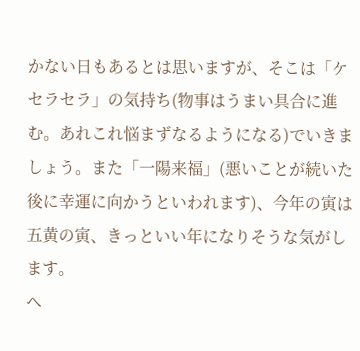かない日もあるとは思いますが、そこは「ケセラセラ」の気持ち(物事はうまい具合に進む。あれこれ悩まずなるようになる)でいきましょう。また「一陽来福」(悪いことが続いた後に幸運に向かうといわれます)、今年の寅は五黄の寅、きっといい年になりそうな気がします。
ヘ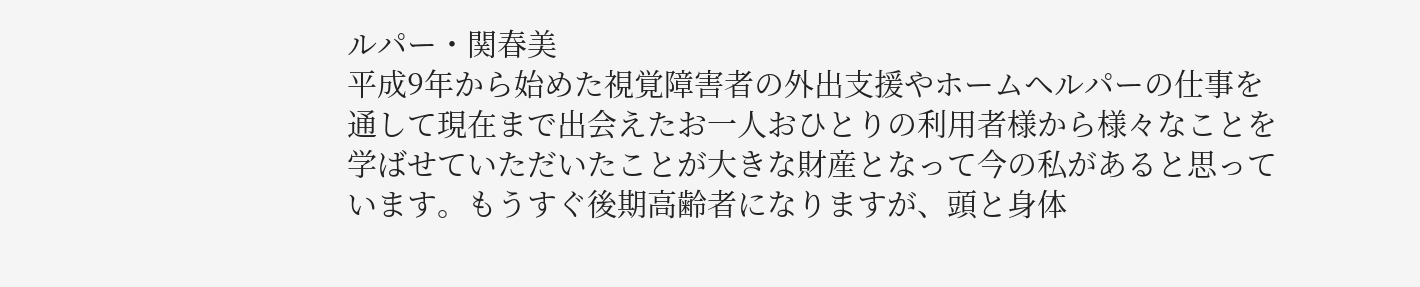ルパー・関春美
平成9年から始めた視覚障害者の外出支援やホームヘルパーの仕事を通して現在まで出会えたお一人おひとりの利用者様から様々なことを学ばせていただいたことが大きな財産となって今の私があると思っています。もうすぐ後期高齢者になりますが、頭と身体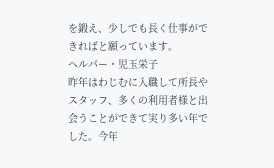を鍛え、少しでも長く仕事ができればと願っています。
ヘルパー・児玉栄子
昨年はわじむに入職して所長やスタッフ、多くの利用者様と出会うことができて実り多い年でした。今年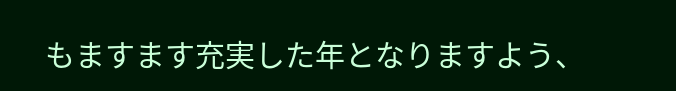もますます充実した年となりますよう、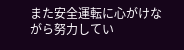また安全運転に心がけながら努力してい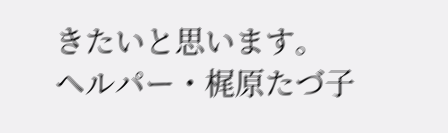きたいと思います。
ヘルパー・梶原たづ子